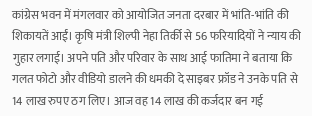कांग्रेस भवन में मंगलवार को आयोजित जनता दरबार में भांति-भांति की शिकायतें आईं। कृषि मंत्री शिल्पी नेहा तिर्की से 56 फरियादियों ने न्याय की गुहार लगाई। अपने पति और परिवार के साथ आई फातिमा ने बताया कि गलत फोटो और वीडियो डालने की धमकी दे साइबर फ्रॉड ने उनके पति से 14 लाख रुपए ठग लिए। आज वह 14 लाख की कर्जदार बन गई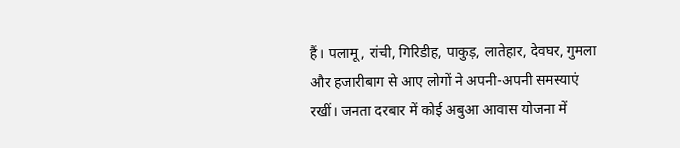हैं। पलामू, रांची, गिरिडीह, पाकुड़, लातेहार, देवघर, गुमला और हजारीबाग से आए लोगों ने अपनी-अपनी समस्याएं रखीं। जनता दरबार में कोई अबुआ आवास योजना में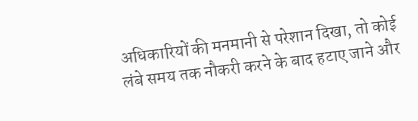अधिकारियों की मनमानी से परेशान दिखा, तो कोई लंबे समय तक नौकरी करने के बाद हटाए जाने और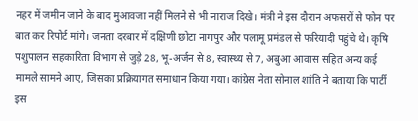नहर में जमीन जाने के बाद मुआवजा नहीं मिलने से भी नाराज दिखे। मंत्री ने इस दौरान अफसरों से फोन पर बात कर रिपोर्ट मांगे। जनता दरबार में दक्षिणी छोटा नागपुर और पलामू प्रमंडल से फरियादी पहुंचे थे। कृषि पशुपालन सहकारिता विभाग से जुड़े 28, भू-अर्जन से 8, स्वास्थ्य से 7, अबुआ आवास सहित अन्य कई मामले सामने आए, जिसका प्रक्रियागत समाधान किया गया। कांग्रेस नेता सोनाल शांति ने बताया कि पार्टी इस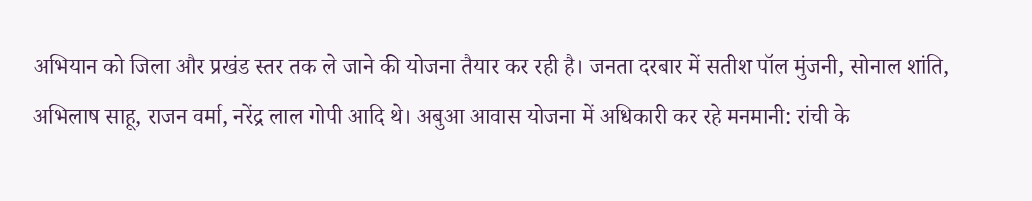अभियान को जिला और प्रखंड स्तर तक ले जाने की योजना तैयार कर रही है। जनता दरबार में सतीश पॉल मुंजनी, सोनाल शांति, अभिलाष साहू, राजन वर्मा, नरेंद्र लाल गोपी आदि थे। अबुआ आवास योजना में अधिकारी कर रहे मनमानी: रांची के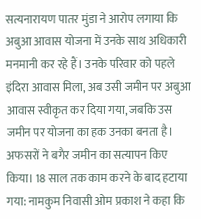सत्यनारायण पातर मुंडा ने आरोप लगाया कि अबुआ आवास योजना में उनके साथ अधिकारी मनमानी कर रहे हैं। उनके परिवार को पहले इंदिरा आवास मिला, अब उसी जमीन पर अबुआ आवास स्वीकृत कर दिया गया, जबकि उस जमीन पर योजना का हक उनका बनता है। अफसरों ने बगैर जमीन का सत्यापन किए किया। 18 साल तक काम करने के बाद हटाया गया: नामकुम निवासी ओम प्रकाश ने कहा कि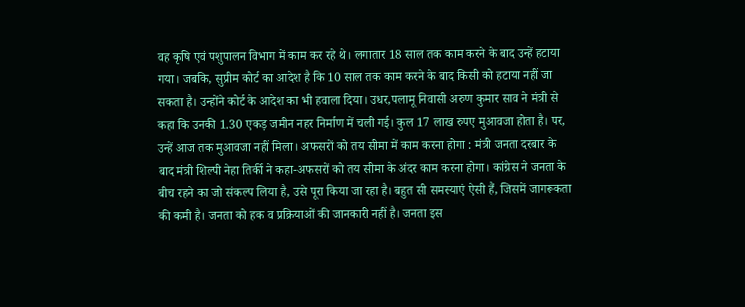वह कृषि एवं पशुपालन विभाग में काम कर रहे थे। लगातार 18 साल तक काम करने के बाद उन्हें हटाया गया। जबकि, सुप्रीम कोर्ट का आदेश है कि 10 साल तक काम करने के बाद किसी को हटाया नहीं जा सकता है। उन्होंने कोर्ट के आदेश का भी हवाला दिया। उधर,पलामू निवासी अरुण कुमार साव ने मंत्री से कहा कि उनकी 1.30 एकड़ जमीन नहर निर्माण में चली गई। कुल 17 लाख रुपए मुआवजा होता है। पर, उन्हें आज तक मुआवजा नहीं मिला। अफसरों को तय सीमा में काम करना होगा : मंत्री जनता दरबार के बाद मंत्री शिल्पी नेहा तिर्की ने कहा-अफसरों को तय सीमा के अंदर काम करना होगा। कांग्रेस ने जनता के बीच रहने का जो संकल्प लिया है, उसे पूरा किया जा रहा है। बहुत सी समस्याएं ऐसी हैं, जिसमें जागरूकता की कमी है। जनता को हक व प्रक्रियाओं की जानकारी नहीं है। जनता इस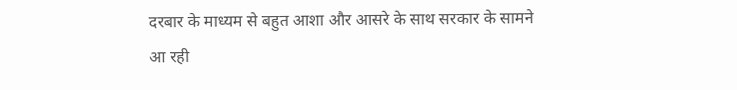दरबार के माध्यम से बहुत आशा और आसरे के साथ सरकार के सामने आ रही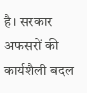है। सरकार अफसरों की कार्यशैली बदल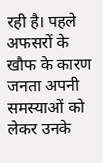रही है। पहले अफसरों के खौफ के कारण जनता अपनी समस्याओं को लेकर उनके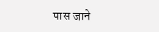पास जाने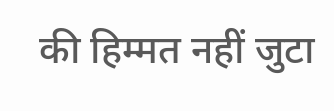की हिम्मत नहीं जुटा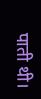पाती थी।